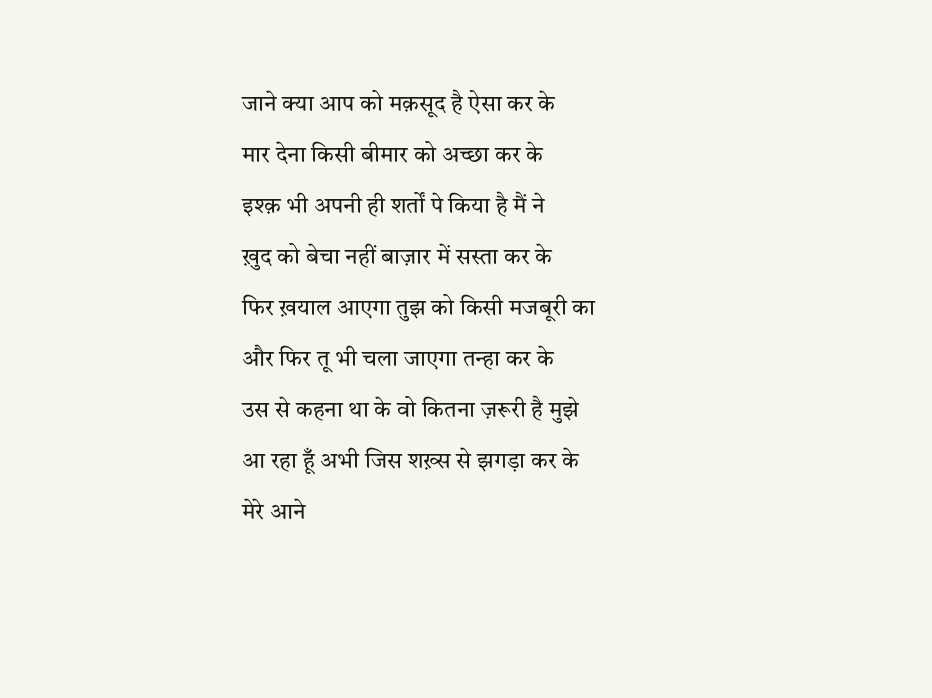जाने क्या आप को मक़सूद है ऐसा कर के
मार देना किसी बीमार को अच्छा कर के
इश्क़ भी अपनी ही शर्तों पे किया है मैं ने
ख़ुद को बेचा नहीं बाज़ार में सस्ता कर के
फिर ख़याल आएगा तुझ को किसी मजबूरी का
और फिर तू भी चला जाएगा तन्हा कर के
उस से कहना था के वो कितना ज़रूरी है मुझे
आ रहा हूँ अभी जिस शख़्स से झगड़ा कर के
मेरे आने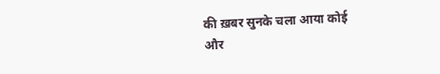की ख़बर सुनके चला आया कोई
और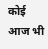कोई आज भी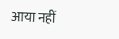आया नहीं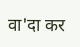वा'दा कर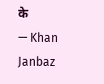के
— Khan Janbaz